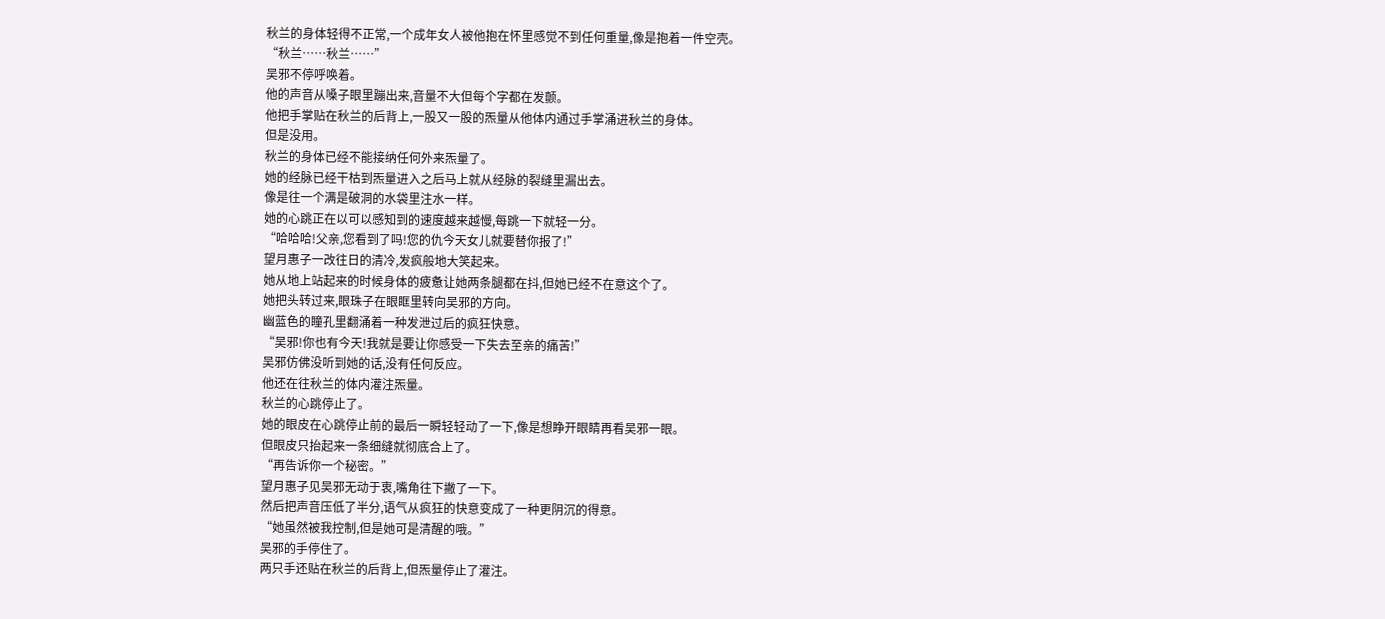秋兰的身体轻得不正常,一个成年女人被他抱在怀里感觉不到任何重量,像是抱着一件空壳。
“秋兰……秋兰……”
吴邪不停呼唤着。
他的声音从嗓子眼里蹦出来,音量不大但每个字都在发颤。
他把手掌贴在秋兰的后背上,一股又一股的炁量从他体内通过手掌涌进秋兰的身体。
但是没用。
秋兰的身体已经不能接纳任何外来炁量了。
她的经脉已经干枯到炁量进入之后马上就从经脉的裂缝里漏出去。
像是往一个满是破洞的水袋里注水一样。
她的心跳正在以可以感知到的速度越来越慢,每跳一下就轻一分。
“哈哈哈!父亲,您看到了吗!您的仇今天女儿就要替你报了!”
望月惠子一改往日的清冷,发疯般地大笑起来。
她从地上站起来的时候身体的疲惫让她两条腿都在抖,但她已经不在意这个了。
她把头转过来,眼珠子在眼眶里转向吴邪的方向。
幽蓝色的瞳孔里翻涌着一种发泄过后的疯狂快意。
“吴邪!你也有今天!我就是要让你感受一下失去至亲的痛苦!”
吴邪仿佛没听到她的话,没有任何反应。
他还在往秋兰的体内灌注炁量。
秋兰的心跳停止了。
她的眼皮在心跳停止前的最后一瞬轻轻动了一下,像是想睁开眼睛再看吴邪一眼。
但眼皮只抬起来一条细缝就彻底合上了。
“再告诉你一个秘密。”
望月惠子见吴邪无动于衷,嘴角往下撇了一下。
然后把声音压低了半分,语气从疯狂的快意变成了一种更阴沉的得意。
“她虽然被我控制,但是她可是清醒的哦。”
吴邪的手停住了。
两只手还贴在秋兰的后背上,但炁量停止了灌注。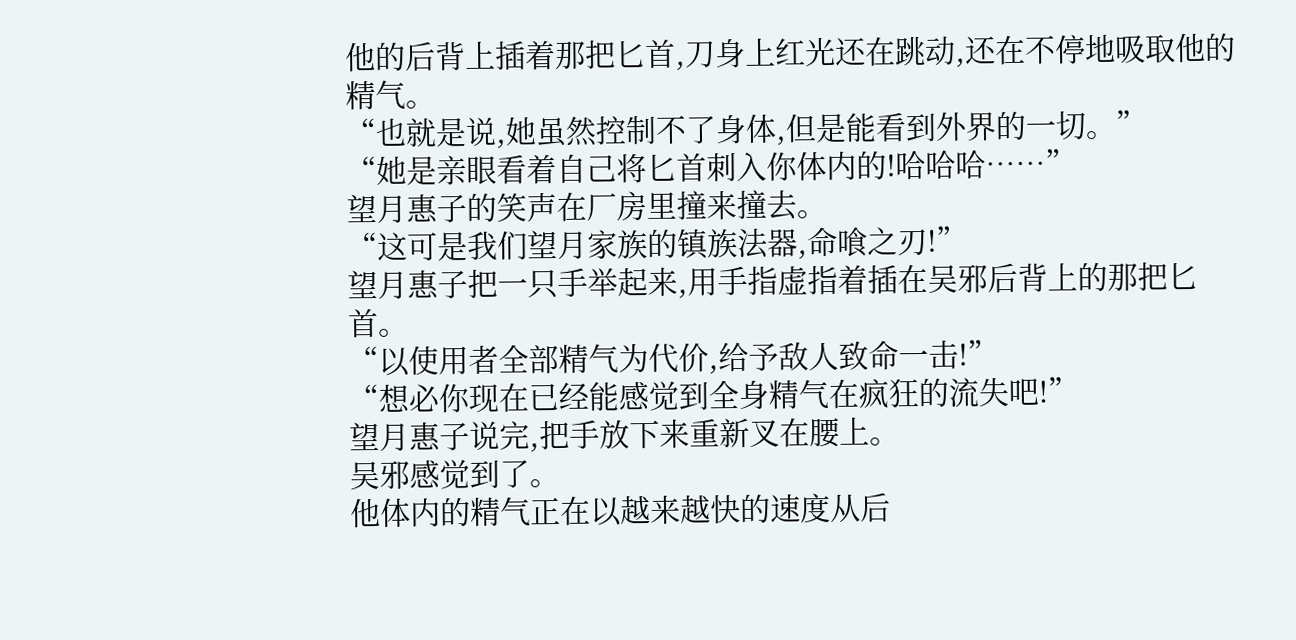他的后背上插着那把匕首,刀身上红光还在跳动,还在不停地吸取他的精气。
“也就是说,她虽然控制不了身体,但是能看到外界的一切。”
“她是亲眼看着自己将匕首刺入你体内的!哈哈哈……”
望月惠子的笑声在厂房里撞来撞去。
“这可是我们望月家族的镇族法器,命喰之刃!”
望月惠子把一只手举起来,用手指虚指着插在吴邪后背上的那把匕首。
“以使用者全部精气为代价,给予敌人致命一击!”
“想必你现在已经能感觉到全身精气在疯狂的流失吧!”
望月惠子说完,把手放下来重新叉在腰上。
吴邪感觉到了。
他体内的精气正在以越来越快的速度从后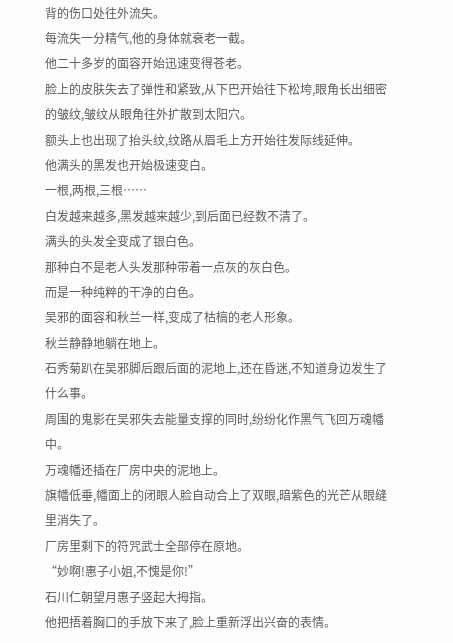背的伤口处往外流失。
每流失一分精气,他的身体就衰老一截。
他二十多岁的面容开始迅速变得苍老。
脸上的皮肤失去了弹性和紧致,从下巴开始往下松垮,眼角长出细密的皱纹,皱纹从眼角往外扩散到太阳穴。
额头上也出现了抬头纹,纹路从眉毛上方开始往发际线延伸。
他满头的黑发也开始极速变白。
一根,两根,三根……
白发越来越多,黑发越来越少,到后面已经数不清了。
满头的头发全变成了银白色。
那种白不是老人头发那种带着一点灰的灰白色。
而是一种纯粹的干净的白色。
吴邪的面容和秋兰一样,变成了枯槁的老人形象。
秋兰静静地躺在地上。
石秀菊趴在吴邪脚后跟后面的泥地上,还在昏迷,不知道身边发生了什么事。
周围的鬼影在吴邪失去能量支撑的同时,纷纷化作黑气飞回万魂幡中。
万魂幡还插在厂房中央的泥地上。
旗幡低垂,幡面上的闭眼人脸自动合上了双眼,暗紫色的光芒从眼缝里消失了。
厂房里剩下的符咒武士全部停在原地。
“妙啊!惠子小姐,不愧是你!”
石川仁朝望月惠子竖起大拇指。
他把捂着胸口的手放下来了,脸上重新浮出兴奋的表情。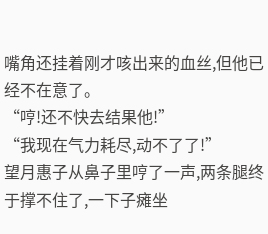嘴角还挂着刚才咳出来的血丝,但他已经不在意了。
“哼!还不快去结果他!”
“我现在气力耗尽,动不了了!”
望月惠子从鼻子里哼了一声,两条腿终于撑不住了,一下子瘫坐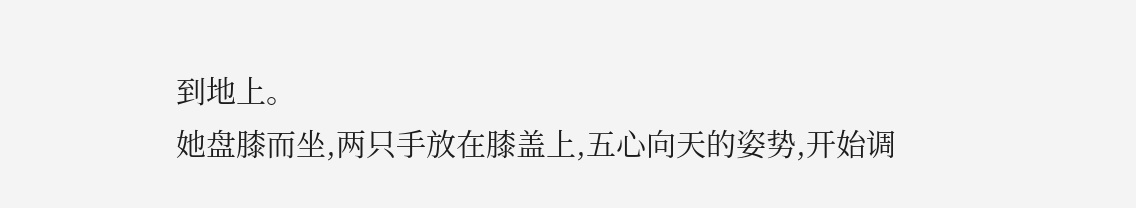到地上。
她盘膝而坐,两只手放在膝盖上,五心向天的姿势,开始调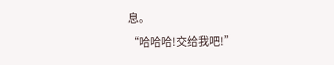息。
“哈哈哈!交给我吧!”